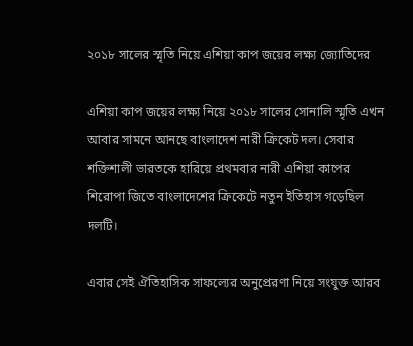২০১৮ সালের স্মৃতি নিয়ে এশিয়া কাপ জয়ের লক্ষ্য জ্যোতিদের

এশিয়া কাপ জয়ের লক্ষ্য নিয়ে ২০১৮ সালের সোনালি স্মৃতি এখন আবার সামনে আনছে বাংলাদেশ নারী ক্রিকেট দল। সেবার শক্তিশালী ভারতকে হারিয়ে প্রথমবার নারী এশিয়া কাপের শিরোপা জিতে বাংলাদেশের ক্রিকেটে নতুন ইতিহাস গড়েছিল দলটি।

এবার সেই ঐতিহাসিক সাফল্যের অনুপ্রেরণা নিয়ে সংযুক্ত আরব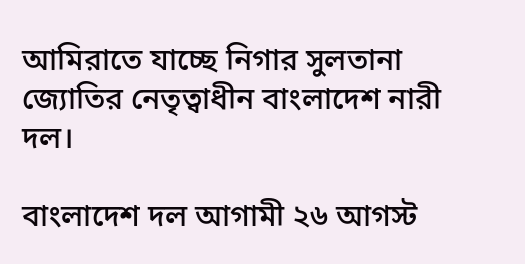আমিরাতে যাচ্ছে নিগার সুলতানা জ্যোতির নেতৃত্বাধীন বাংলাদেশ নারী দল।

বাংলাদেশ দল আগামী ২৬ আগস্ট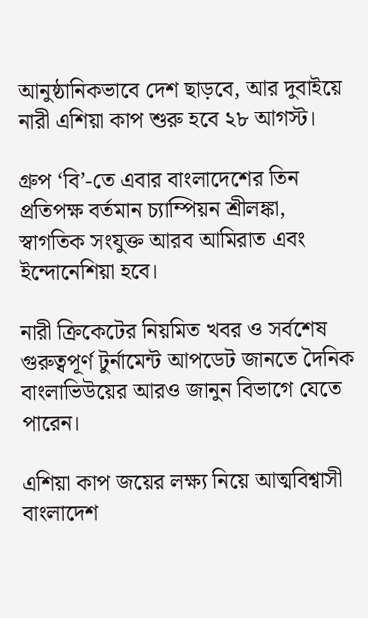আনুষ্ঠানিকভাবে দেশ ছাড়বে, আর দুবাইয়ে নারী এশিয়া কাপ শুরু হবে ২৮ আগস্ট।

গ্রুপ ‘বি’-তে এবার বাংলাদেশের তিন প্রতিপক্ষ বর্তমান চ্যাম্পিয়ন শ্রীলঙ্কা, স্বাগতিক সংযুক্ত আরব আমিরাত এবং ইন্দোনেশিয়া হবে।

নারী ক্রিকেটের নিয়মিত খবর ও সর্বশেষ গুরুত্বপূর্ণ টুর্নামেন্ট আপডেট জানতে দৈনিক বাংলাভিউয়ের আরও জানুন বিভাগে যেতে পারেন।

এশিয়া কাপ জয়ের লক্ষ্য নিয়ে আত্মবিশ্বাসী বাংলাদেশ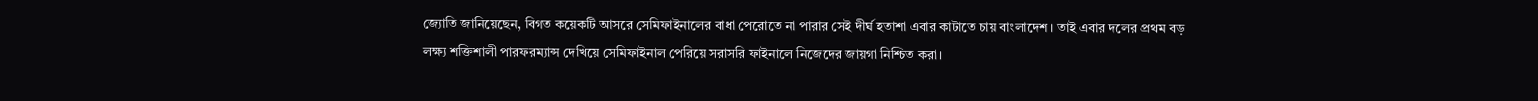জ্যোতি জানিয়েছেন, বিগত কয়েকটি আসরে সেমিফাইনালের বাধা পেরোতে না পারার সেই দীর্ঘ হতাশা এবার কাটাতে চায় বাংলাদেশ। তাই এবার দলের প্রথম বড় লক্ষ্য শক্তিশালী পারফরম্যান্স দেখিয়ে সেমিফাইনাল পেরিয়ে সরাসরি ফাইনালে নিজেদের জায়গা নিশ্চিত করা।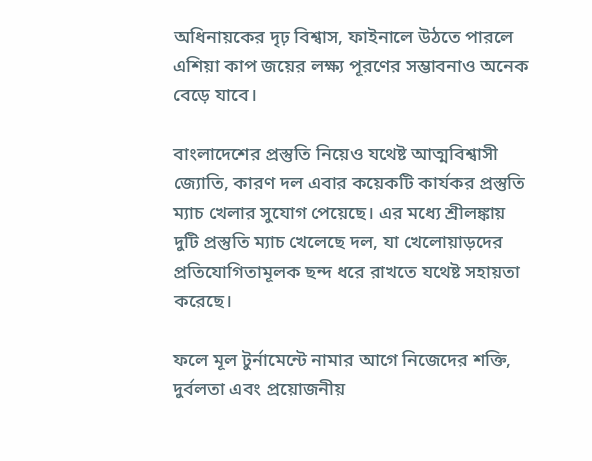অধিনায়কের দৃঢ় বিশ্বাস, ফাইনালে উঠতে পারলে এশিয়া কাপ জয়ের লক্ষ্য পূরণের সম্ভাবনাও অনেক বেড়ে যাবে।

বাংলাদেশের প্রস্তুতি নিয়েও যথেষ্ট আত্মবিশ্বাসী জ্যোতি, কারণ দল এবার কয়েকটি কার্যকর প্রস্তুতি ম্যাচ খেলার সুযোগ পেয়েছে। এর মধ্যে শ্রীলঙ্কায় দুটি প্রস্তুতি ম্যাচ খেলেছে দল, যা খেলোয়াড়দের প্রতিযোগিতামূলক ছন্দ ধরে রাখতে যথেষ্ট সহায়তা করেছে।

ফলে মূল টুর্নামেন্টে নামার আগে নিজেদের শক্তি, দুর্বলতা এবং প্রয়োজনীয়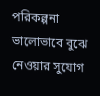পরিকল্পনা ভালোভাবে বুঝে নেওয়ার সুযোগ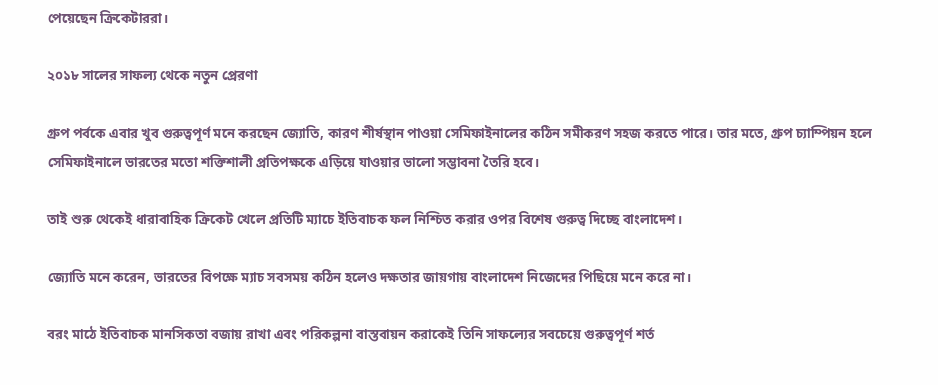পেয়েছেন ক্রিকেটাররা।

২০১৮ সালের সাফল্য থেকে নতুন প্রেরণা

গ্রুপ পর্বকে এবার খুব গুরুত্বপূর্ণ মনে করছেন জ্যোতি, কারণ শীর্ষস্থান পাওয়া সেমিফাইনালের কঠিন সমীকরণ সহজ করতে পারে। তার মতে, গ্রুপ চ্যাম্পিয়ন হলে সেমিফাইনালে ভারতের মতো শক্তিশালী প্রতিপক্ষকে এড়িয়ে যাওয়ার ভালো সম্ভাবনা তৈরি হবে।

তাই শুরু থেকেই ধারাবাহিক ক্রিকেট খেলে প্রতিটি ম্যাচে ইতিবাচক ফল নিশ্চিত করার ওপর বিশেষ গুরুত্ব দিচ্ছে বাংলাদেশ।

জ্যোতি মনে করেন, ভারতের বিপক্ষে ম্যাচ সবসময় কঠিন হলেও দক্ষতার জায়গায় বাংলাদেশ নিজেদের পিছিয়ে মনে করে না।

বরং মাঠে ইতিবাচক মানসিকতা বজায় রাখা এবং পরিকল্পনা বাস্তবায়ন করাকেই তিনি সাফল্যের সবচেয়ে গুরুত্বপূর্ণ শর্ত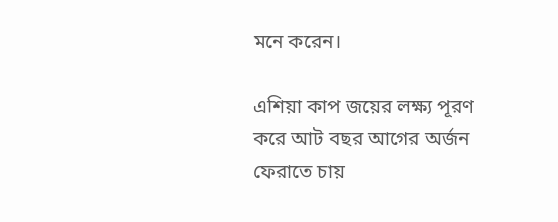মনে করেন।

এশিয়া কাপ জয়ের লক্ষ্য পূরণ করে আট বছর আগের অর্জন ফেরাতে চায়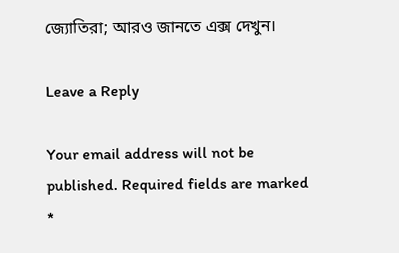জ্যোতিরা; আরও জানতে এক্স দেখুন।

Leave a Reply

Your email address will not be published. Required fields are marked *